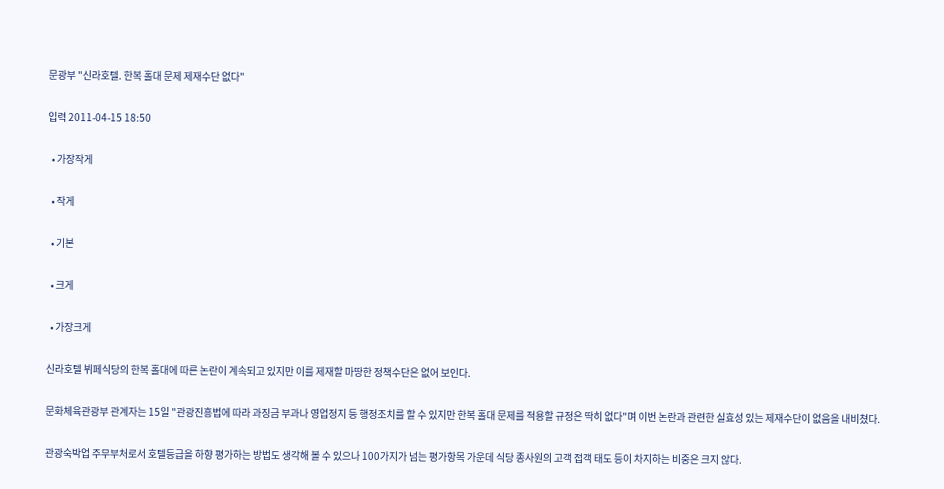문광부 "신라호텔. 한복 홀대 문제 제재수단 없다"

입력 2011-04-15 18:50

  • 가장작게

  • 작게

  • 기본

  • 크게

  • 가장크게

신라호텔 뷔페식당의 한복 홀대에 따른 논란이 계속되고 있지만 이를 제재할 마땅한 정책수단은 없어 보인다.

문화체육관광부 관계자는 15일 "관광진흥법에 따라 과징금 부과나 영업정지 등 행정조치를 할 수 있지만 한복 홀대 문제를 적용할 규정은 딱히 없다"며 이번 논란과 관련한 실효성 있는 제재수단이 없음을 내비쳤다.

관광숙박업 주무부처로서 호텔등급을 하향 평가하는 방법도 생각해 볼 수 있으나 100가지가 넘는 평가항목 가운데 식당 종사원의 고객 접객 태도 등이 차지하는 비중은 크지 않다.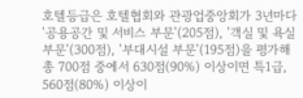호텔등급은 호텔협회와 관광업중앙회가 3년마다 '공용공간 및 서비스 부문'(205점), '객실 및 욕실 부문'(300점), '부대시설 부문'(195점)을 평가해 총 700점 중에서 630점(90%) 이상이면 특1급, 560점(80%) 이상이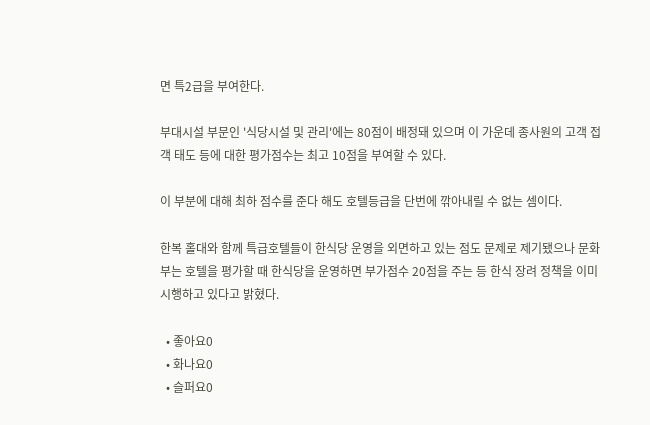면 특2급을 부여한다.

부대시설 부문인 '식당시설 및 관리'에는 80점이 배정돼 있으며 이 가운데 종사원의 고객 접객 태도 등에 대한 평가점수는 최고 10점을 부여할 수 있다.

이 부분에 대해 최하 점수를 준다 해도 호텔등급을 단번에 깎아내릴 수 없는 셈이다.

한복 홀대와 함께 특급호텔들이 한식당 운영을 외면하고 있는 점도 문제로 제기됐으나 문화부는 호텔을 평가할 때 한식당을 운영하면 부가점수 20점을 주는 등 한식 장려 정책을 이미 시행하고 있다고 밝혔다.

  • 좋아요0
  • 화나요0
  • 슬퍼요0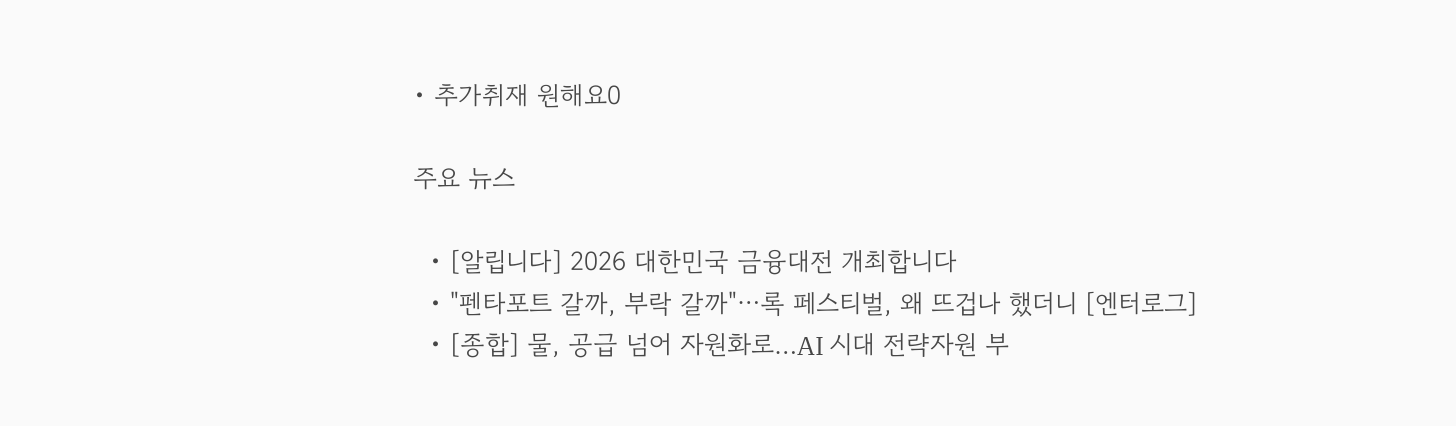• 추가취재 원해요0

주요 뉴스

  • [알립니다] 2026 대한민국 금융대전 개최합니다
  • "펜타포트 갈까, 부락 갈까"⋯록 페스티벌, 왜 뜨겁나 했더니 [엔터로그]
  • [종합] 물, 공급 넘어 자원화로…AI 시대 전략자원 부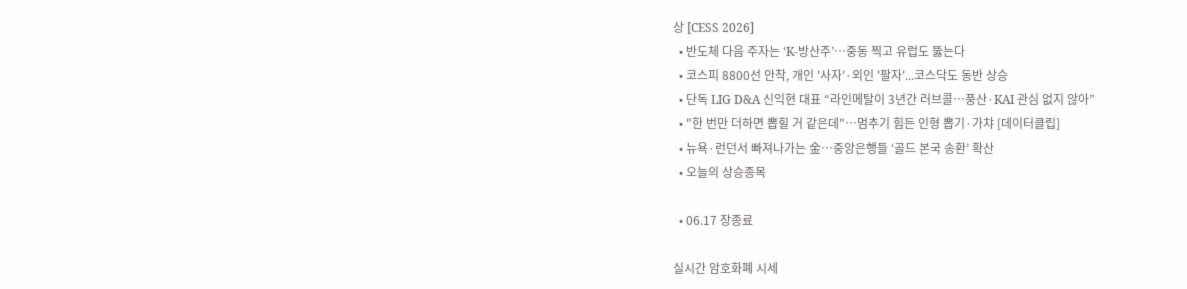상 [CESS 2026]
  • 반도체 다음 주자는 ‘K-방산주’…중동 찍고 유럽도 뚫는다
  • 코스피 8800선 안착, 개인 '사자'·외인 '팔자'...코스닥도 동반 상승
  • 단독 LIG D&A 신익현 대표 “라인메탈이 3년간 러브콜…풍산·KAI 관심 없지 않아”
  • "한 번만 더하면 뽑힐 거 같은데"…멈추기 힘든 인형 뽑기·가챠 [데이터클립]
  • 뉴욕·런던서 빠져나가는 金…중앙은행들 ‘골드 본국 송환’ 확산
  • 오늘의 상승종목

  • 06.17 장종료

실시간 암호화폐 시세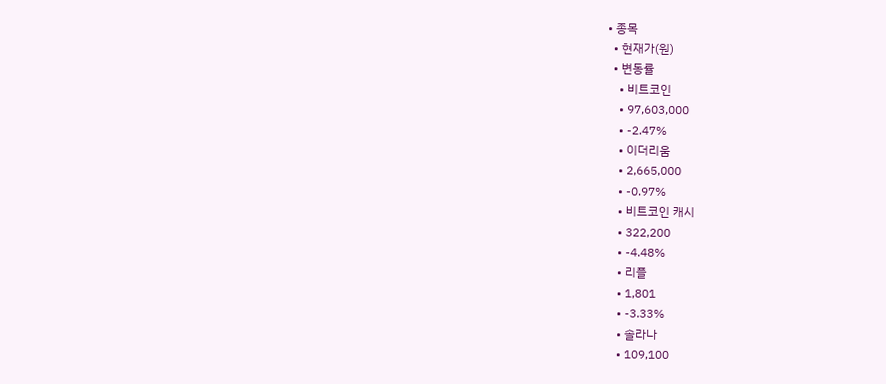• 종목
  • 현재가(원)
  • 변동률
    • 비트코인
    • 97,603,000
    • -2.47%
    • 이더리움
    • 2,665,000
    • -0.97%
    • 비트코인 캐시
    • 322,200
    • -4.48%
    • 리플
    • 1,801
    • -3.33%
    • 솔라나
    • 109,100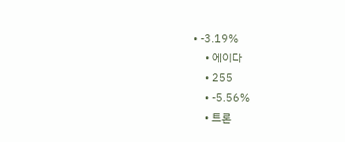• -3.19%
    • 에이다
    • 255
    • -5.56%
    • 트론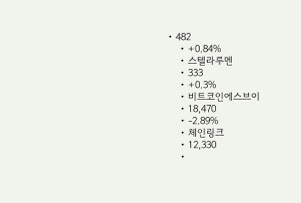• 482
    • +0.84%
    • 스텔라루멘
    • 333
    • +0.3%
    • 비트코인에스브이
    • 18,470
    • -2.89%
    • 체인링크
    • 12,330
    •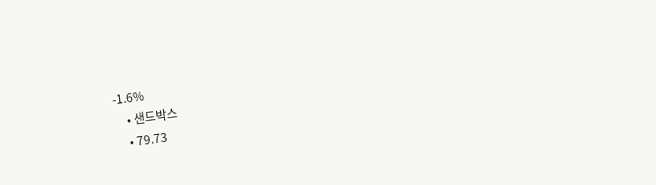-1.6%
    • 샌드박스
    • 79.73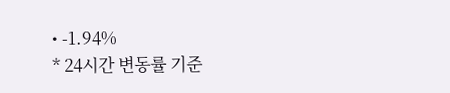• -1.94%
* 24시간 변동률 기준